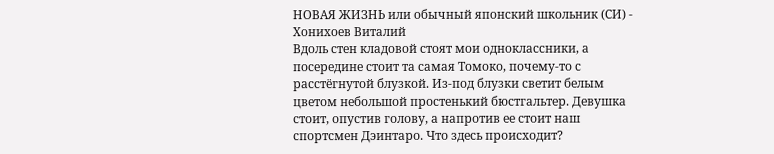НОВАЯ ЖИЗНЬ или обычный японский школьник (СИ) - Хонихоев Виталий
Вдоль стен кладовой стоят мои одноклассники, а посередине стоит та самая Томоко, почему-то с расстёгнутой блузкой. Из-под блузки светит белым цветом небольшой простенький бюстгальтер. Девушка стоит, опустив голову, а напротив ее стоит наш спортсмен Дэинтаро. Что здесь происходит?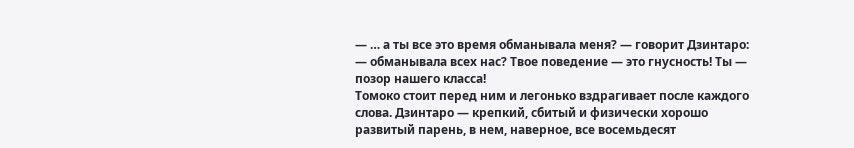— … а ты все это время обманывала меня? — говорит Дзинтаро: — обманывала всех нас? Твое поведение — это гнусность! Ты — позор нашего класса!
Томоко стоит перед ним и легонько вздрагивает после каждого слова. Дзинтаро — крепкий, сбитый и физически хорошо развитый парень, в нем, наверное, все восемьдесят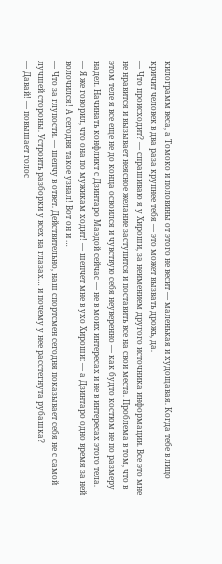килограмм веса, а Томоко и половины от этого не весит — маленькая и худощавая. Когда тебе в лицо кричит человек в два раза крупнее тебя — это может вызвать дрожь, да.
— Что происходит? — спрашиваю я у Хироши, за неимением другого источника информации. Все это мне не нравится и вызывает неясное желание заступится и поставить все на свои места. Проблема в том, что в этом теле я все еще не до конца освоился и чувствую себя неуверенно — как будто костюм не по размеру надел. Начинать конфликт с Дзинтаро Маэдой сейчас — не в моих интересах и не в интересах этого тела.
— Я же говорил, что она по мужикам ходит! — шепчет мне в ухо Хироши: — а Дзинтаро одно время за ней волочился! А сегодня такое узнал! Вот он и …
— Что за глупости. — шепчу в ответ. Действительно, наш спортсмен сегодня показывает себя не с самой лучшей стороны. Устроить разборки у всех на глазах… и почему у нее расстегнута рубашка?
— Давай! — повышает голос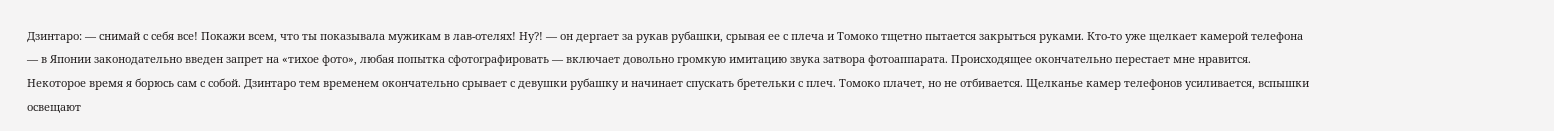Дзинтаро: — снимай с себя все! Покажи всем, что ты показывала мужикам в лав-отелях! Ну?! — он дергает за рукав рубашки, срывая ее с плеча и Томоко тщетно пытается закрыться руками. Кто-то уже щелкает камерой телефона — в Японии законодательно введен запрет на «тихое фото», любая попытка сфотографировать — включает довольно громкую имитацию звука затвора фотоаппарата. Происходящее окончательно перестает мне нравится. Некоторое время я борюсь сам с собой. Дзинтаро тем временем окончательно срывает с девушки рубашку и начинает спускать бретельки с плеч. Томоко плачет, но не отбивается. Щелканье камер телефонов усиливается, вспышки освещают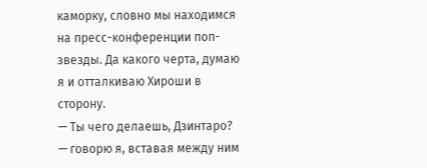каморку, словно мы находимся на пресс-конференции поп-звезды. Да какого черта, думаю я и отталкиваю Хироши в сторону.
— Ты чего делаешь, Дзинтаро? — говорю я, вставая между ним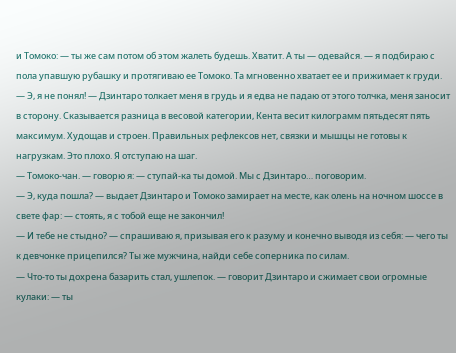и Томоко: — ты же сам потом об этом жалеть будешь. Хватит. А ты — одевайся. — я подбираю с пола упавшую рубашку и протягиваю ее Томоко. Та мгновенно хватает ее и прижимает к груди.
— Э, я не понял! — Дзинтаро толкает меня в грудь и я едва не падаю от этого толчка, меня заносит в сторону. Сказывается разница в весовой категории, Кента весит килограмм пятьдесят пять максимум. Худощав и строен. Правильных рефлексов нет, связки и мышцы не готовы к нагрузкам. Это плохо. Я отступаю на шаг.
— Томоко-чан. — говорю я: — ступай-ка ты домой. Мы с Дзинтаро… поговорим.
— Э, куда пошла? — выдает Дзинтаро и Томоко замирает на месте, как олень на ночном шоссе в свете фар: — стоять, я с тобой еще не закончил!
— И тебе не стыдно? — спрашиваю я, призывая его к разуму и конечно выводя из себя: — чего ты к девчонке прицепился? Ты же мужчина, найди себе соперника по силам.
— Что-то ты дохрена базарить стал, ушлепок. — говорит Дзинтаро и сжимает свои огромные кулаки: — ты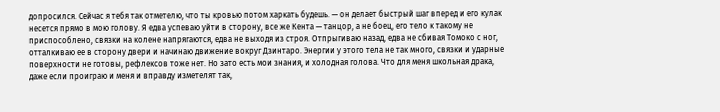допросился. Сейчас я тебя так отметелю, что ты кровью потом харкать будешь. — он делает быстрый шаг вперед и его кулак несется прямо в мою голову. Я едва успеваю уйти в сторону, все же Кента — танцор, а не боец, его тело к такому не приспособлено, связки на колене напрягаются, едва не выходя из строя. Отпрыгиваю назад, едва не сбивая Томоко с ног, отталкиваю ее в сторону двери и начинаю движение вокруг Дзинтаро. Энергии у этого тела не так много, связки и ударные поверхности не готовы, рефлексов тоже нет. Но зато есть мои знания, и холодная голова. Что для меня школьная драка, даже если проиграю и меня и вправду изметелят так,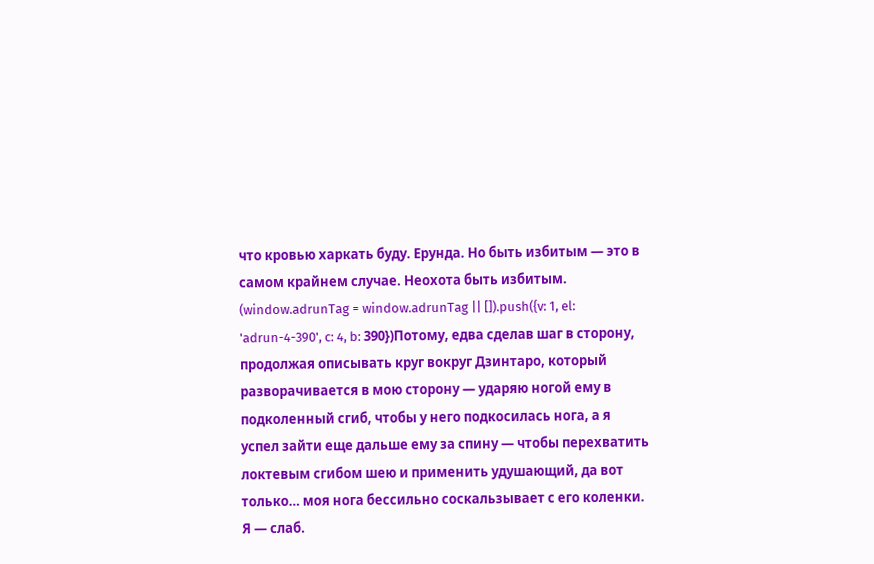что кровью харкать буду. Ерунда. Но быть избитым — это в самом крайнем случае. Неохота быть избитым.
(window.adrunTag = window.adrunTag || []).push({v: 1, el: 'adrun-4-390', c: 4, b: 390})Потому, едва сделав шаг в сторону, продолжая описывать круг вокруг Дзинтаро, который разворачивается в мою сторону — ударяю ногой ему в подколенный сгиб, чтобы у него подкосилась нога, а я успел зайти еще дальше ему за спину — чтобы перехватить локтевым сгибом шею и применить удушающий, да вот только… моя нога бессильно соскальзывает с его коленки. Я — слаб.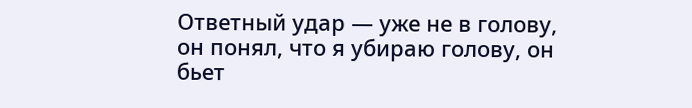Ответный удар — уже не в голову, он понял, что я убираю голову, он бьет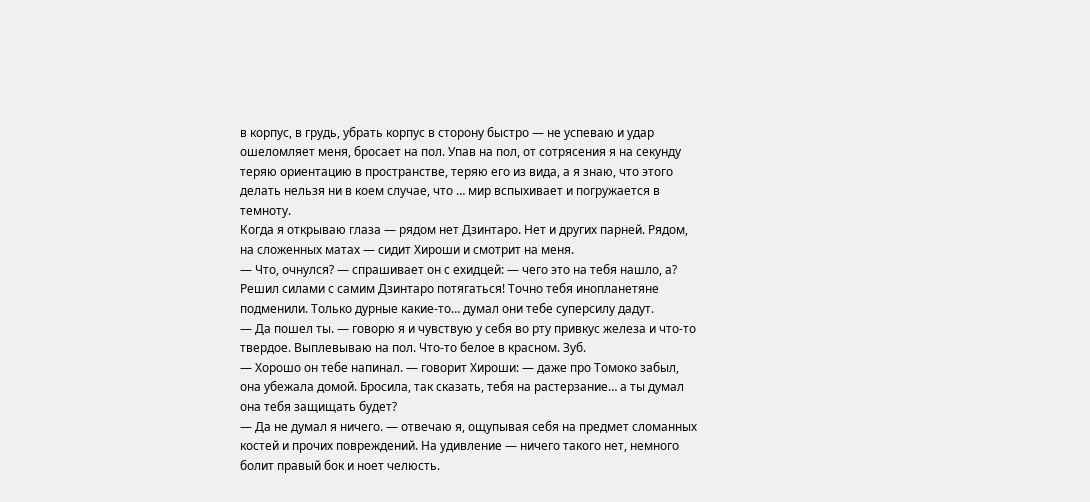в корпус, в грудь, убрать корпус в сторону быстро — не успеваю и удар ошеломляет меня, бросает на пол. Упав на пол, от сотрясения я на секунду теряю ориентацию в пространстве, теряю его из вида, а я знаю, что этого делать нельзя ни в коем случае, что … мир вспыхивает и погружается в темноту.
Когда я открываю глаза — рядом нет Дзинтаро. Нет и других парней. Рядом, на сложенных матах — сидит Хироши и смотрит на меня.
— Что, очнулся? — спрашивает он с ехидцей: — чего это на тебя нашло, а? Решил силами с самим Дзинтаро потягаться! Точно тебя инопланетяне подменили. Только дурные какие-то… думал они тебе суперсилу дадут.
— Да пошел ты. — говорю я и чувствую у себя во рту привкус железа и что-то твердое. Выплевываю на пол. Что-то белое в красном. Зуб.
— Хорошо он тебе напинал. — говорит Хироши: — даже про Томоко забыл, она убежала домой. Бросила, так сказать, тебя на растерзание… а ты думал она тебя защищать будет?
— Да не думал я ничего. — отвечаю я, ощупывая себя на предмет сломанных костей и прочих повреждений. На удивление — ничего такого нет, немного болит правый бок и ноет челюсть.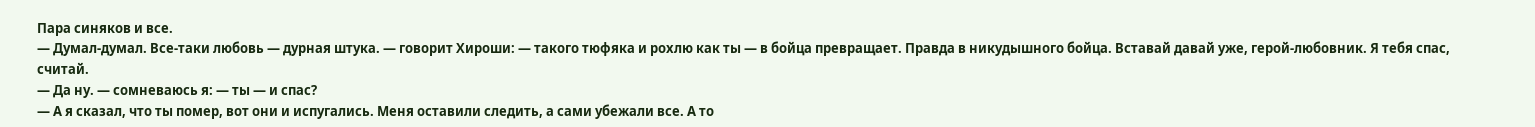Пара синяков и все.
— Думал-думал. Все-таки любовь — дурная штука. — говорит Хироши: — такого тюфяка и рохлю как ты — в бойца превращает. Правда в никудышного бойца. Вставай давай уже, герой-любовник. Я тебя спас, считай.
— Да ну. — сомневаюсь я: — ты — и спас?
— А я сказал, что ты помер, вот они и испугались. Меня оставили следить, а сами убежали все. А то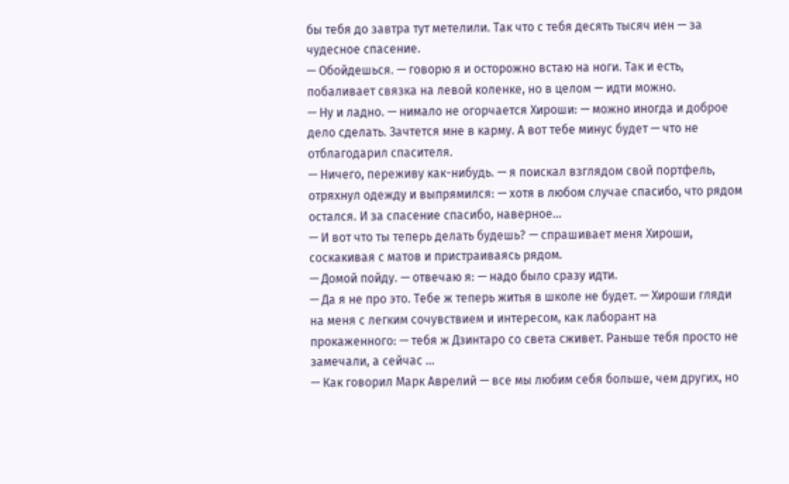бы тебя до завтра тут метелили. Так что с тебя десять тысяч иен — за чудесное спасение.
— Обойдешься. — говорю я и осторожно встаю на ноги. Так и есть, побаливает связка на левой коленке, но в целом — идти можно.
— Ну и ладно. — нимало не огорчается Хироши: — можно иногда и доброе дело сделать. Зачтется мне в карму. А вот тебе минус будет — что не отблагодарил спасителя.
— Ничего, переживу как-нибудь. — я поискал взглядом свой портфель, отряхнул одежду и выпрямился: — хотя в любом случае спасибо, что рядом остался. И за спасение спасибо, наверное…
— И вот что ты теперь делать будешь? — спрашивает меня Хироши, соскакивая с матов и пристраиваясь рядом.
— Домой пойду. — отвечаю я: — надо было сразу идти.
— Да я не про это. Тебе ж теперь житья в школе не будет. — Хироши гляди на меня с легким сочувствием и интересом, как лаборант на прокаженного: — тебя ж Дзинтаро со света сживет. Раньше тебя просто не замечали, а сейчас …
— Как говорил Марк Аврелий — все мы любим себя больше, чем других, но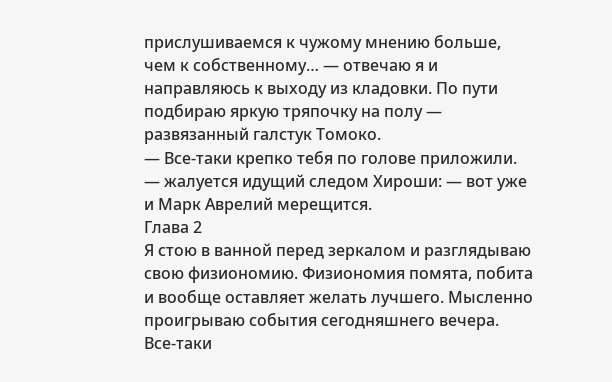прислушиваемся к чужому мнению больше, чем к собственному… — отвечаю я и направляюсь к выходу из кладовки. По пути подбираю яркую тряпочку на полу — развязанный галстук Томоко.
— Все-таки крепко тебя по голове приложили. — жалуется идущий следом Хироши: — вот уже и Марк Аврелий мерещится.
Глава 2
Я стою в ванной перед зеркалом и разглядываю свою физиономию. Физиономия помята, побита и вообще оставляет желать лучшего. Мысленно проигрываю события сегодняшнего вечера. Все-таки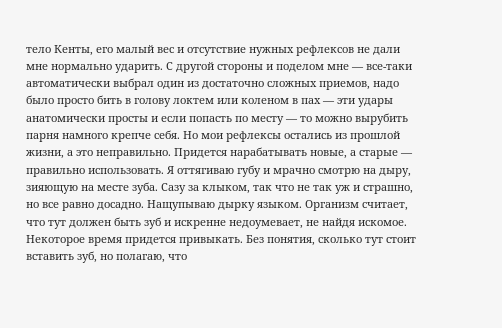тело Кенты, его малый вес и отсутствие нужных рефлексов не дали мне нормально ударить. С другой стороны и поделом мне — все-таки автоматически выбрал один из достаточно сложных приемов, надо было просто бить в голову локтем или коленом в пах — эти удары анатомически просты и если попасть по месту — то можно вырубить парня намного крепче себя. Но мои рефлексы остались из прошлой жизни, а это неправильно. Придется нарабатывать новые, а старые — правильно использовать. Я оттягиваю губу и мрачно смотрю на дыру, зияющую на месте зуба. Сазу за клыком, так что не так уж и страшно, но все равно досадно. Нащупываю дырку языком. Организм считает, что тут должен быть зуб и искренне недоумевает, не найдя искомое. Некоторое время придется привыкать. Без понятия, сколько тут стоит вставить зуб, но полагаю, что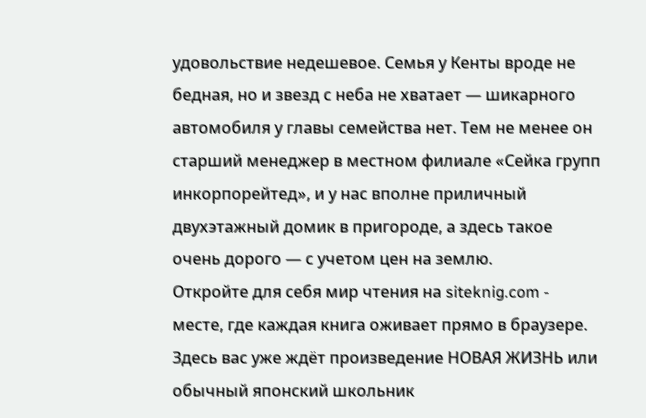удовольствие недешевое. Семья у Кенты вроде не бедная, но и звезд с неба не хватает — шикарного автомобиля у главы семейства нет. Тем не менее он старший менеджер в местном филиале «Сейка групп инкорпорейтед», и у нас вполне приличный двухэтажный домик в пригороде, а здесь такое очень дорого — с учетом цен на землю.
Откройте для себя мир чтения на siteknig.com - месте, где каждая книга оживает прямо в браузере. Здесь вас уже ждёт произведение НОВАЯ ЖИЗНЬ или обычный японский школьник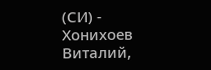(СИ) - Хонихоев Виталий,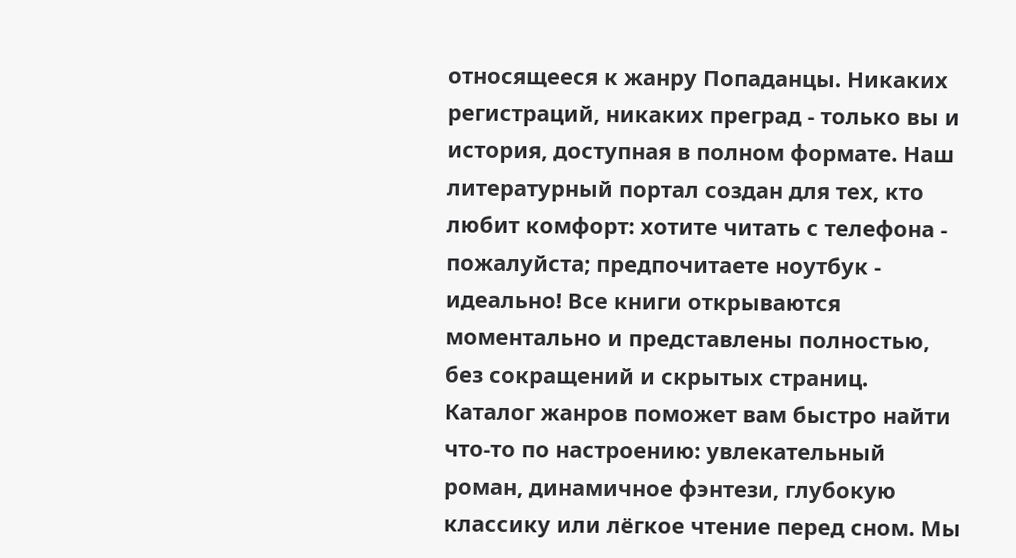относящееся к жанру Попаданцы. Никаких регистраций, никаких преград - только вы и история, доступная в полном формате. Наш литературный портал создан для тех, кто любит комфорт: хотите читать с телефона - пожалуйста; предпочитаете ноутбук - идеально! Все книги открываются моментально и представлены полностью, без сокращений и скрытых страниц. Каталог жанров поможет вам быстро найти что-то по настроению: увлекательный роман, динамичное фэнтези, глубокую классику или лёгкое чтение перед сном. Мы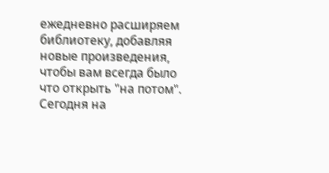ежедневно расширяем библиотеку, добавляя новые произведения, чтобы вам всегда было что открыть "на потом". Сегодня на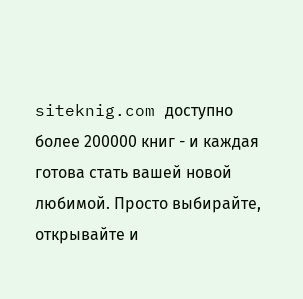siteknig.com доступно более 200000 книг - и каждая готова стать вашей новой любимой. Просто выбирайте, открывайте и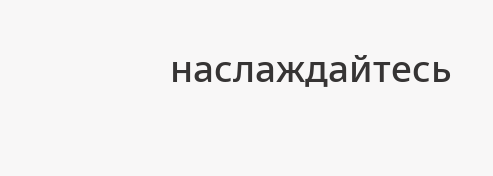наслаждайтесь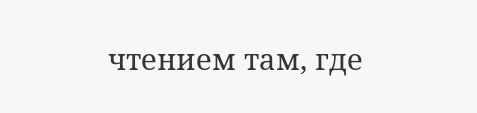чтением там, где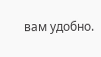вам удобно.